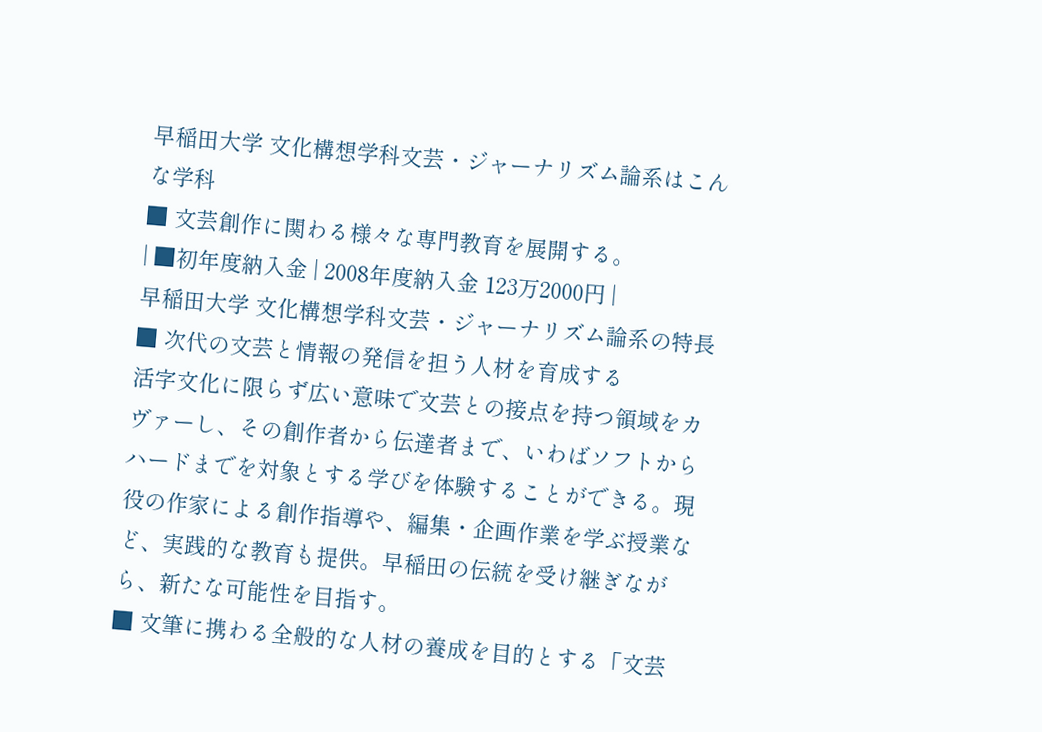早稲田大学 文化構想学科文芸・ジャーナリズム論系はこんな学科
■ 文芸創作に関わる様々な専門教育を展開する。
| ■初年度納入金 | 2008年度納入金 123万2000円 |
早稲田大学 文化構想学科文芸・ジャーナリズム論系の特長
■ 次代の文芸と情報の発信を担う人材を育成する
活字文化に限らず広い意味で文芸との接点を持つ領域をカヴァーし、その創作者から伝達者まで、いわばソフトからハードまでを対象とする学びを体験することができる。現役の作家による創作指導や、編集・企画作業を学ぶ授業など、実践的な教育も提供。早稲田の伝統を受け継ぎながら、新たな可能性を目指す。
■ 文筆に携わる全般的な人材の養成を目的とする「文芸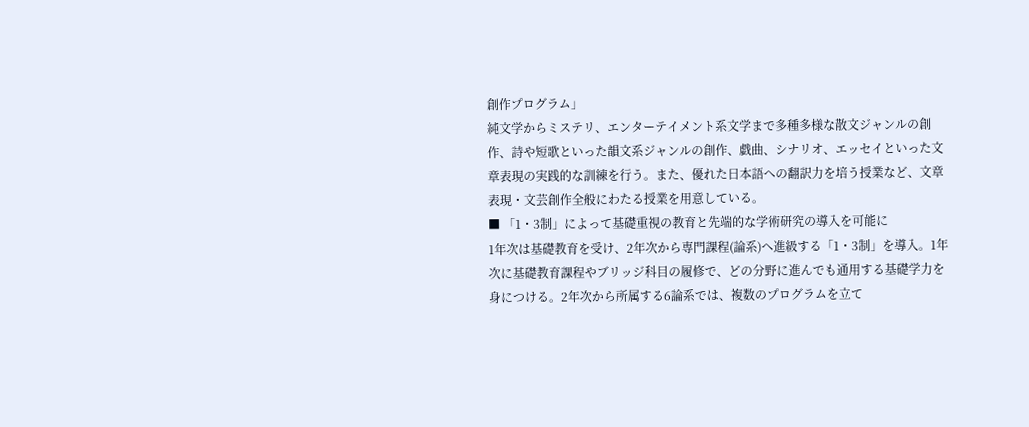創作プログラム」
純文学からミステリ、エンターテイメント系文学まで多種多様な散文ジャンルの創作、詩や短歌といった韻文系ジャンルの創作、戯曲、シナリオ、エッセイといった文章表現の実践的な訓練を行う。また、優れた日本語への翻訳力を培う授業など、文章表現・文芸創作全般にわたる授業を用意している。
■ 「1・3制」によって基礎重視の教育と先端的な学術研究の導入を可能に
1年次は基礎教育を受け、2年次から専門課程(論系)へ進級する「1・3制」を導入。1年次に基礎教育課程やブリッジ科目の履修で、どの分野に進んでも通用する基礎学力を身につける。2年次から所属する6論系では、複数のプログラムを立て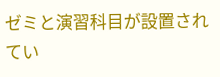ゼミと演習科目が設置されてい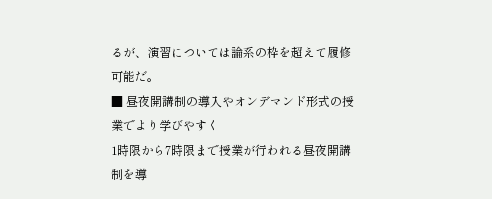るが、演習については論系の枠を超えて履修可能だ。
■ 昼夜開講制の導入やオンデマンド形式の授業でより学びやすく
1時限から7時限まで授業が行われる昼夜開講制を導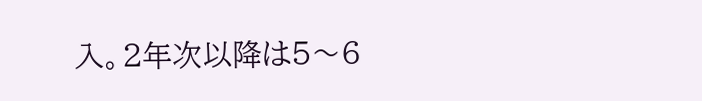入。2年次以降は5〜6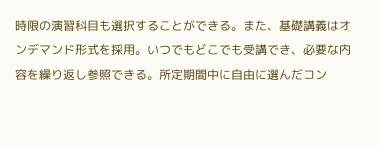時限の演習科目も選択することができる。また、基礎講義はオンデマンド形式を採用。いつでもどこでも受講でき、必要な内容を繰り返し参照できる。所定期間中に自由に選んだコン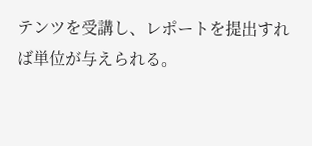テンツを受講し、レポートを提出すれば単位が与えられる。